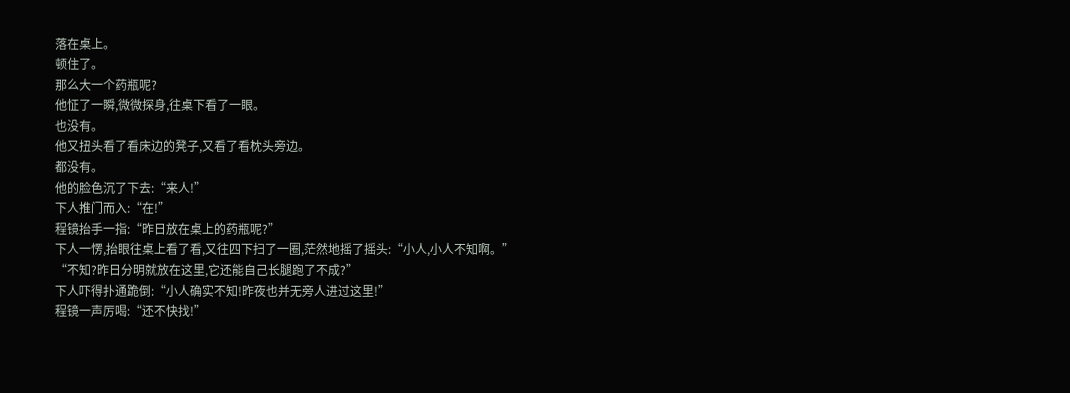落在桌上。
顿住了。
那么大一个药瓶呢?
他怔了一瞬,微微探身,往桌下看了一眼。
也没有。
他又扭头看了看床边的凳子,又看了看枕头旁边。
都没有。
他的脸色沉了下去:“来人!”
下人推门而入:“在!”
程镜抬手一指:“昨日放在桌上的药瓶呢?”
下人一愣,抬眼往桌上看了看,又往四下扫了一圈,茫然地摇了摇头:“小人,小人不知啊。”
“不知?昨日分明就放在这里,它还能自己长腿跑了不成?”
下人吓得扑通跪倒:“小人确实不知!昨夜也并无旁人进过这里!”
程镜一声厉喝:“还不快找!”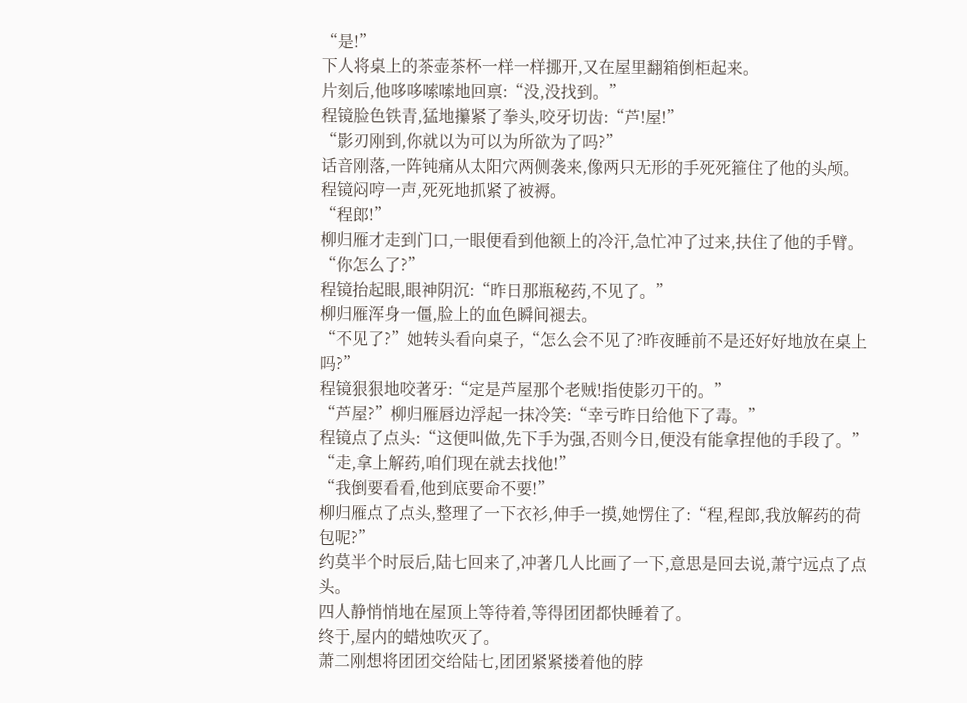“是!”
下人将桌上的茶壶茶杯一样一样挪开,又在屋里翻箱倒柜起来。
片刻后,他哆哆嗦嗦地回禀:“没,没找到。”
程镜脸色铁青,猛地攥紧了拳头,咬牙切齿:“芦!屋!”
“影刃刚到,你就以为可以为所欲为了吗?”
话音刚落,一阵钝痛从太阳穴两侧袭来,像两只无形的手死死箍住了他的头颅。
程镜闷哼一声,死死地抓紧了被褥。
“程郎!”
柳归雁才走到门口,一眼便看到他额上的冷汗,急忙冲了过来,扶住了他的手臂。
“你怎么了?”
程镜抬起眼,眼神阴沉:“昨日那瓶秘药,不见了。”
柳归雁浑身一僵,脸上的血色瞬间褪去。
“不见了?”她转头看向桌子,“怎么会不见了?昨夜睡前不是还好好地放在桌上吗?”
程镜狠狠地咬著牙:“定是芦屋那个老贼!指使影刃干的。”
“芦屋?”柳归雁唇边浮起一抹冷笑:“幸亏昨日给他下了毒。”
程镜点了点头:“这便叫做,先下手为强,否则今日,便没有能拿捏他的手段了。”
“走,拿上解药,咱们现在就去找他!”
“我倒要看看,他到底要命不要!”
柳归雁点了点头,整理了一下衣衫,伸手一摸,她愣住了:“程,程郎,我放解药的荷包呢?”
约莫半个时辰后,陆七回来了,冲著几人比画了一下,意思是回去说,萧宁远点了点头。
四人静悄悄地在屋顶上等待着,等得团团都快睡着了。
终于,屋内的蜡烛吹灭了。
萧二刚想将团团交给陆七,团团紧紧搂着他的脖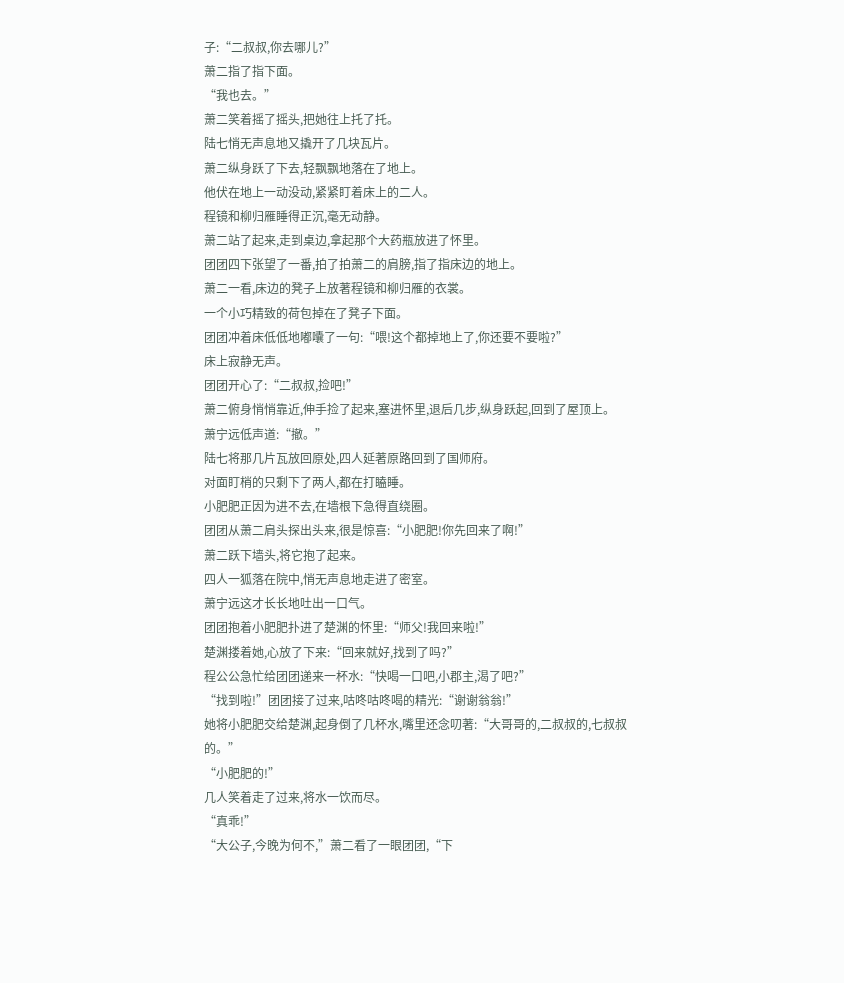子:“二叔叔,你去哪儿?”
萧二指了指下面。
“我也去。”
萧二笑着摇了摇头,把她往上托了托。
陆七悄无声息地又撬开了几块瓦片。
萧二纵身跃了下去,轻飘飘地落在了地上。
他伏在地上一动没动,紧紧盯着床上的二人。
程镜和柳归雁睡得正沉,毫无动静。
萧二站了起来,走到桌边,拿起那个大药瓶放进了怀里。
团团四下张望了一番,拍了拍萧二的肩膀,指了指床边的地上。
萧二一看,床边的凳子上放著程镜和柳归雁的衣裳。
一个小巧精致的荷包掉在了凳子下面。
团团冲着床低低地嘟囔了一句:“喂!这个都掉地上了,你还要不要啦?”
床上寂静无声。
团团开心了:“二叔叔,捡吧!”
萧二俯身悄悄靠近,伸手捡了起来,塞进怀里,退后几步,纵身跃起,回到了屋顶上。
萧宁远低声道:“撤。”
陆七将那几片瓦放回原处,四人延著原路回到了国师府。
对面盯梢的只剩下了两人,都在打瞌睡。
小肥肥正因为进不去,在墙根下急得直绕圈。
团团从萧二肩头探出头来,很是惊喜:“小肥肥!你先回来了啊!”
萧二跃下墙头,将它抱了起来。
四人一狐落在院中,悄无声息地走进了密室。
萧宁远这才长长地吐出一口气。
团团抱着小肥肥扑进了楚渊的怀里:“师父!我回来啦!”
楚渊搂着她,心放了下来:“回来就好,找到了吗?”
程公公急忙给团团递来一杯水:“快喝一口吧,小郡主,渴了吧?”
“找到啦!”团团接了过来,咕咚咕咚喝的精光:“谢谢翁翁!”
她将小肥肥交给楚渊,起身倒了几杯水,嘴里还念叨著:“大哥哥的,二叔叔的,七叔叔的。”
“小肥肥的!”
几人笑着走了过来,将水一饮而尽。
“真乖!”
“大公子,今晚为何不,”萧二看了一眼团团,“下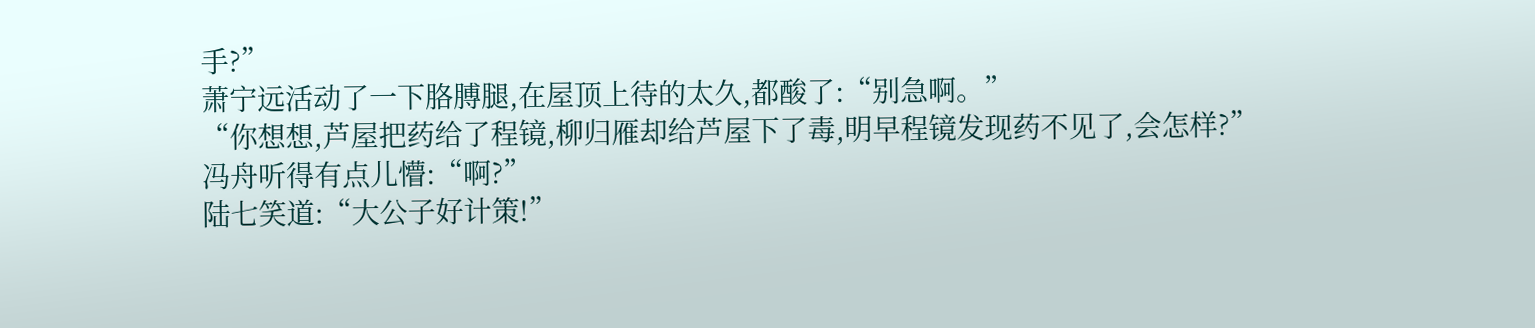手?”
萧宁远活动了一下胳膊腿,在屋顶上待的太久,都酸了:“别急啊。”
“你想想,芦屋把药给了程镜,柳归雁却给芦屋下了毒,明早程镜发现药不见了,会怎样?”
冯舟听得有点儿懵:“啊?”
陆七笑道:“大公子好计策!”